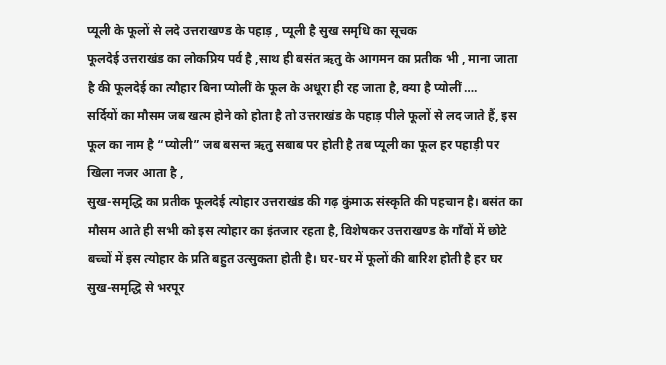प्यूली के फूलों से लदे उत्तराखण्ड के पहाड़ , प्यूली है सुख समृधि का सूचक
फूलदेई उत्तराखंड का लोकप्रिय पर्व है ,साथ ही बसंत ऋतु के आगमन का प्रतीक भी , माना जाता है की फूलदेई का त्यौहार बिना प्योलीं के फूल के अधूरा ही रह जाता है, क्या है प्योलीं ….
सर्दियों का मौसम जब खत्म होने को होता है तो उत्तराखंड के पहाड़ पीले फूलों से लद जाते हैं, इस फूल का नाम है “प्योली” जब बसन्त ऋतु सबाब पर होती है तब प्यूली का फूल हर पहाड़ी पर खिला नजर आता है ,
सुख-समृद्धि का प्रतीक फूलदेई त्योहार उत्तराखंड की गढ़ कुंमाऊ संस्कृति की पहचान है। बसंत का मौसम आते ही सभी को इस त्योहार का इंतजार रहता है, विशेषकर उत्तराखण्ड के गाँवों में छोटे बच्चों में इस त्योहार के प्रति बहुत उत्सुकता होती है। घर-घर में फूलों की बारिश होती है हर घर सुख-समृद्धि से भरपूर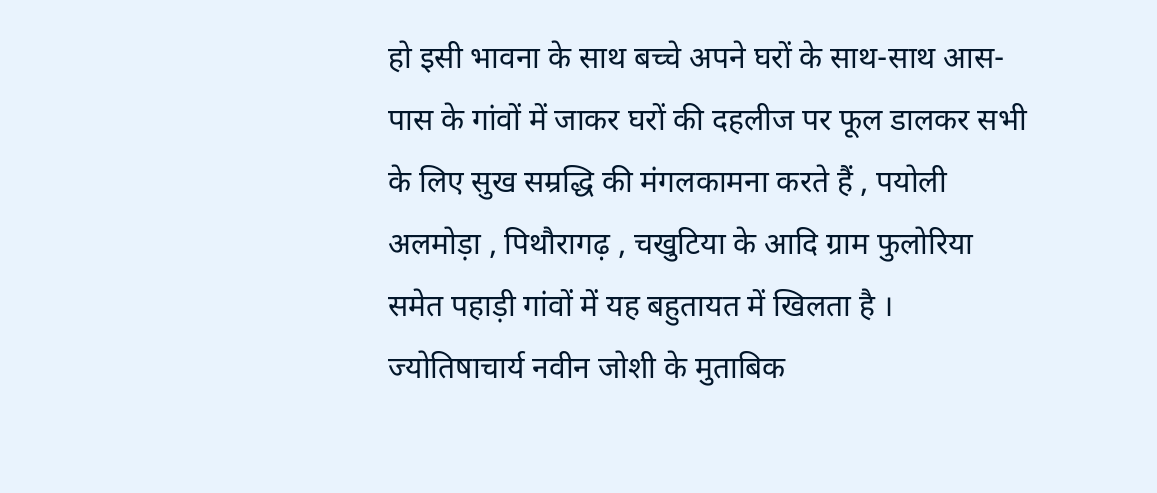हो इसी भावना के साथ बच्चे अपने घरों के साथ-साथ आस-पास के गांवों में जाकर घरों की दहलीज पर फूल डालकर सभी के लिए सुख सम्रद्धि की मंगलकामना करते हैं , पयोली अलमोड़ा , पिथौरागढ़ , चखुटिया के आदि ग्राम फुलोरिया समेत पहाड़ी गांवों में यह बहुतायत में खिलता है ।
ज्योतिषाचार्य नवीन जोशी के मुताबिक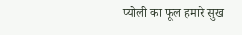प्योली का फूल हमारे सुख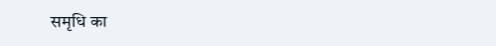समृधि का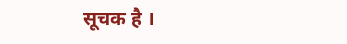सूचक है ।